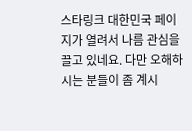스타링크 대한민국 페이지가 열려서 나름 관심을 끌고 있네요. 다만 오해하시는 분들이 좀 계시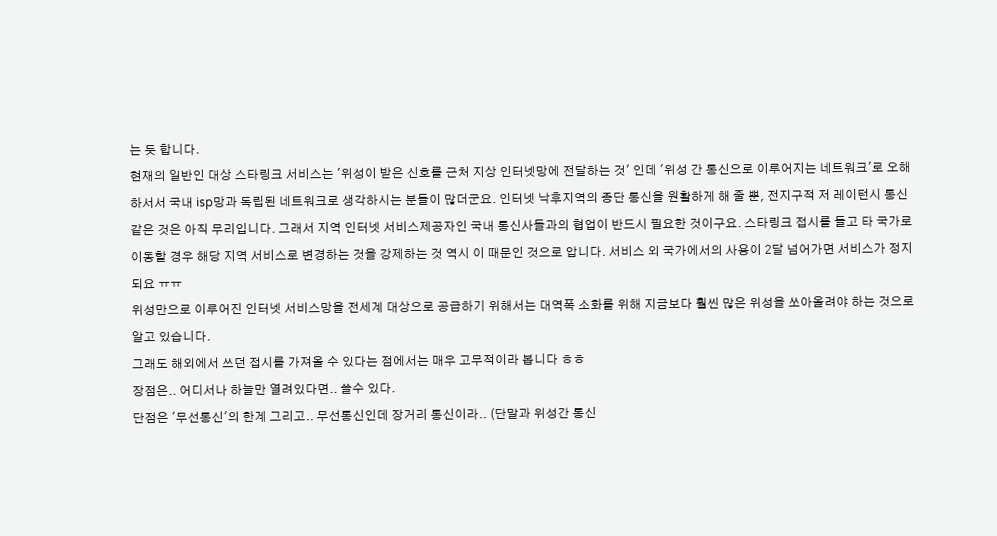는 듯 합니다.
현재의 일반인 대상 스타링크 서비스는 '위성이 받은 신호를 근처 지상 인터넷망에 전달하는 것' 인데 '위성 간 통신으로 이루어지는 네트워크'로 오해하서서 국내 isp망과 독립된 네트워크로 생각하시는 분들이 많더군요. 인터넷 낙후지역의 종단 통신을 원활하게 해 줄 뿐, 전지구적 저 레이턴시 통신 같은 것은 아직 무리입니다. 그래서 지역 인터넷 서비스제공자인 국내 통신사들과의 협업이 반드시 필요한 것이구요. 스타링크 접시를 들고 타 국가로 이동할 경우 해당 지역 서비스로 변경하는 것을 강제하는 것 역시 이 때문인 것으로 압니다. 서비스 외 국가에서의 사용이 2달 넘어가면 서비스가 정지되요 ㅠㅠ
위성만으로 이루어진 인터넷 서비스망을 전세계 대상으로 공급하기 위해서는 대역폭 소화를 위해 지금보다 훨씬 많은 위성을 쏘아올려야 하는 것으로 알고 있습니다.
그래도 해외에서 쓰던 접시를 가져올 수 있다는 점에서는 매우 고무적이라 봅니다 ㅎㅎ
장점은.. 어디서나 하늘만 열려있다면.. 쓸수 있다.
단점은 '무선통신'의 한계 그리고.. 무선통신인데 장거리 통신이라.. (단말과 위성간 통신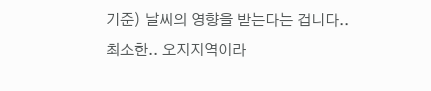기준) 날씨의 영향을 받는다는 겁니다..
최소한.. 오지지역이라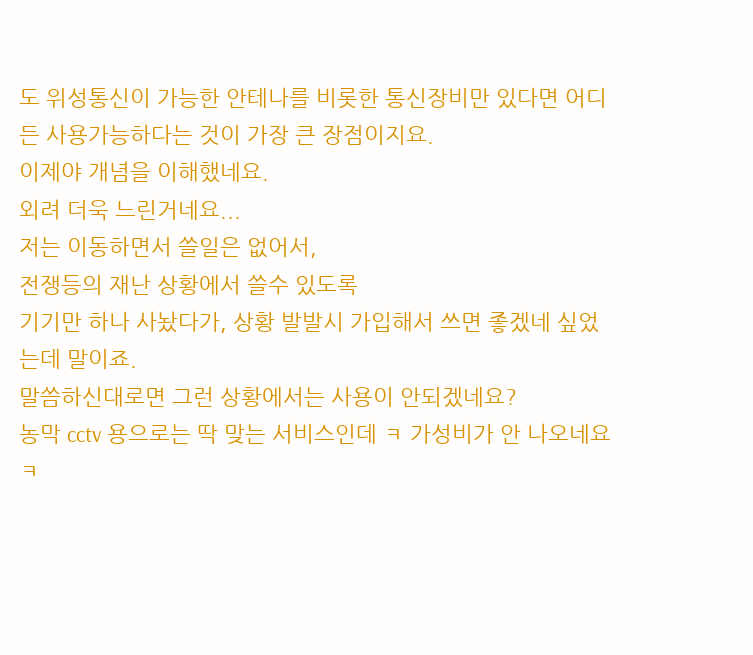도 위성통신이 가능한 안테나를 비롯한 통신장비만 있다면 어디든 사용가능하다는 것이 가장 큰 장점이지요.
이제야 개념을 이해했네요.
외려 더욱 느린거네요...
저는 이동하면서 쓸일은 없어서,
전쟁등의 재난 상황에서 쓸수 있도록
기기만 하나 사놨다가, 상황 발발시 가입해서 쓰면 좋겠네 싶었는데 말이죠.
말씀하신대로면 그런 상황에서는 사용이 안되겠네요?
농막 cctv 용으로는 딱 맞는 서비스인데 ㅋ 가성비가 안 나오네요 ㅋ